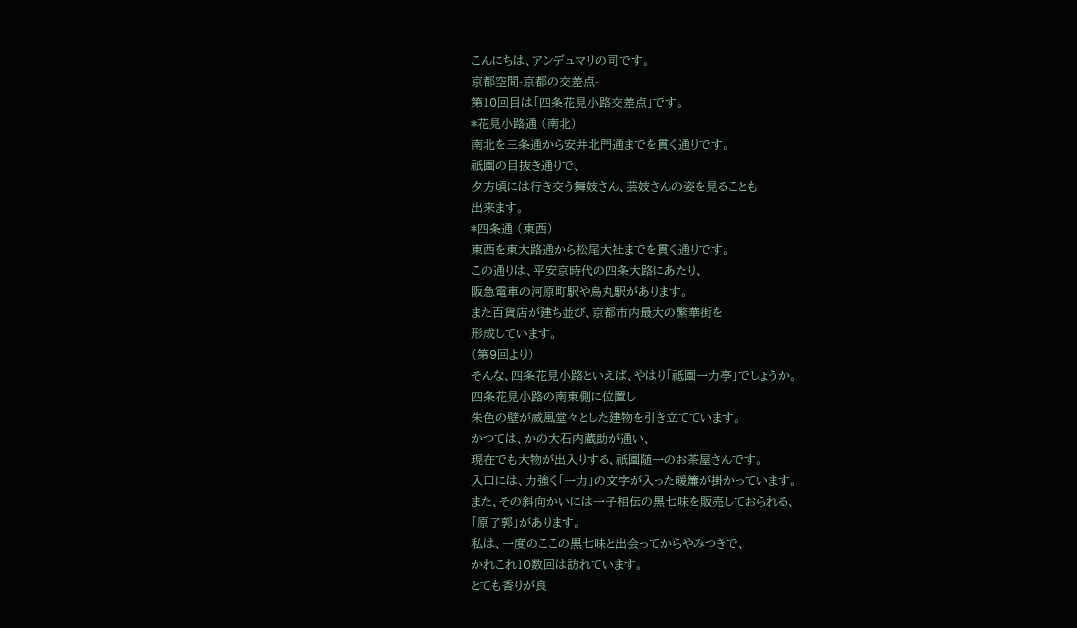こんにちは、アンデュマリの司です。
京都空間-京都の交差点-
第10回目は「四条花見小路交差点」です。
*花見小路通 (南北)
南北を三条通から安井北門通までを貫く通りです。
祇園の目抜き通りで、
夕方頃には行き交う舞妓さん、芸妓さんの姿を見ることも
出来ます。
*四条通 (東西)
東西を東大路通から松尾大社までを貫く通りです。
この通りは、平安京時代の四条大路にあたり、
阪急電車の河原町駅や烏丸駅があります。
また百貨店が建ち並び、京都市内最大の繁華街を
形成しています。
(第9回より)
そんな、四条花見小路といえば、やはり「祗園一力亭」でしょうか。
四条花見小路の南東側に位置し
朱色の壁が威風堂々とした建物を引き立てています。
かつては、かの大石内蔵助が通い、
現在でも大物が出入りする、祇園随一のお茶屋さんです。
入口には、力強く「一力」の文字が入った暖簾が掛かっています。
また、その斜向かいには一子相伝の黒七味を販売しておられる、
「原了郭」があります。
私は、一度のここの黒七味と出会ってからやみつきで、
かれこれ10数回は訪れています。
とても香りが良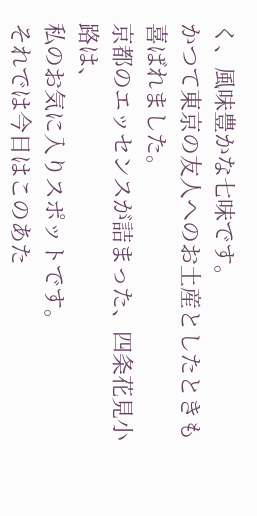く、風味豊かな七味です。
かつて東京の友人へのお土産としたときも喜ばれました。
京都のエッセンスが詰まった、四条花見小路は、
私のお気に入りスポットです。
それでは今日はこのあた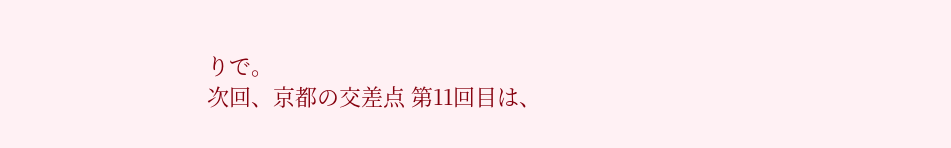りで。
次回、京都の交差点 第11回目は、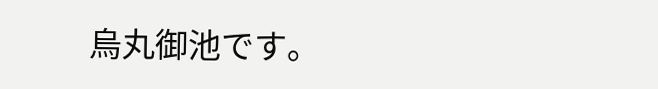烏丸御池です。